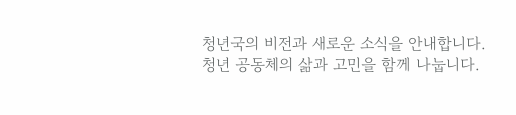청년국의 비전과 새로운 소식을 안내합니다.
청년 공동체의 삶과 고민을 함께 나눕니다.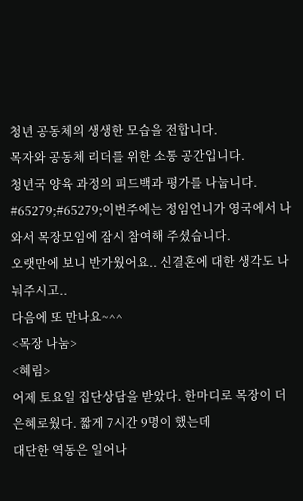청년 공동체의 생생한 모습을 전합니다.
목자와 공동체 리더를 위한 소통 공간입니다.
청년국 양육 과정의 피드백과 평가를 나눕니다.
#65279;#65279;이번주에는 정임언니가 영국에서 나와서 목장모임에 잠시 참여해 주셨습니다.
오랫만에 보니 반가웠어요.. 신결혼에 대한 생각도 나눠주시고..
다음에 또 만나요~^^
<목장 나눔>
<혜림>
어제 토요일 집단상담을 받았다. 한마디로 목장이 더 은혜로웠다. 짧게 7시간 9명이 했는데
대단한 역동은 일어나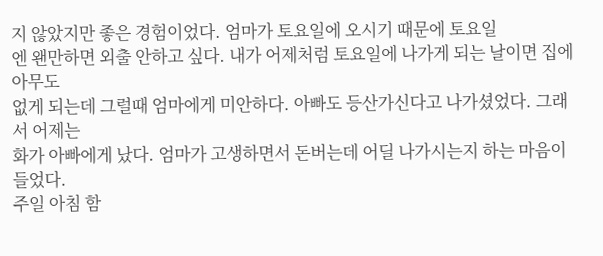지 않았지만 좋은 경험이었다. 엄마가 토요일에 오시기 때문에 토요일
엔 왠만하면 외출 안하고 싶다. 내가 어제처럼 토요일에 나가게 되는 날이면 집에 아무도
없게 되는데 그럴때 엄마에게 미안하다. 아빠도 등산가신다고 나가셨었다. 그래서 어제는
화가 아빠에게 났다. 엄마가 고생하면서 돈버는데 어딜 나가시는지 하는 마음이 들었다.
주일 아침 함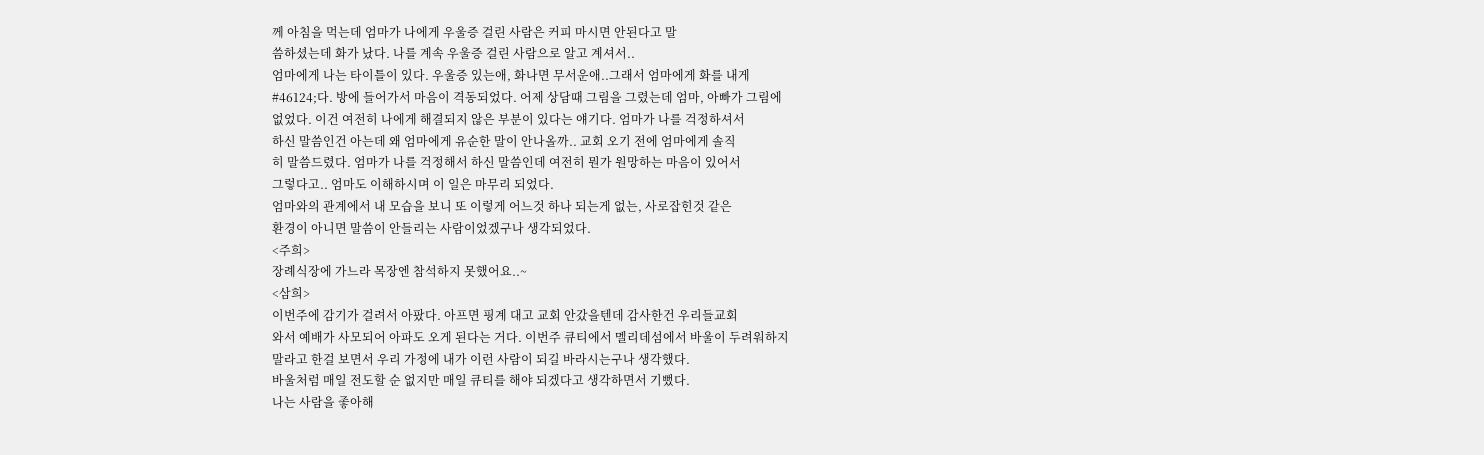께 아침을 먹는데 엄마가 나에게 우울증 걸린 사람은 커피 마시면 안된다고 말
씀하셨는데 화가 났다. 나를 계속 우울증 걸린 사람으로 알고 계셔서..
엄마에게 나는 타이틀이 있다. 우울증 있는애, 화나면 무서운애..그래서 엄마에게 화를 내게
#46124;다. 방에 들어가서 마음이 격동되었다. 어제 상담때 그림을 그렸는데 엄마, 아빠가 그림에
없었다. 이건 여전히 나에게 해결되지 않은 부분이 있다는 얘기다. 엄마가 나를 걱정하셔서
하신 말씀인건 아는데 왜 엄마에게 유순한 말이 안나올까.. 교회 오기 전에 엄마에게 솔직
히 말씀드렸다. 엄마가 나를 걱정해서 하신 말씀인데 여전히 뭔가 원망하는 마음이 있어서
그렇다고.. 엄마도 이해하시며 이 일은 마무리 되었다.
엄마와의 관계에서 내 모습을 보니 또 이렇게 어느것 하나 되는게 없는, 사로잡힌것 같은
환경이 아니면 말씀이 안들리는 사람이었겠구나 생각되었다.
<주희>
장례식장에 가느라 목장엔 참석하지 못했어요..~
<삼희>
이번주에 감기가 걸려서 아팠다. 아프면 핑계 대고 교회 안갔을텐데 감사한건 우리들교회
와서 예배가 사모되어 아파도 오게 된다는 거다. 이번주 큐티에서 멜리데섬에서 바울이 두려워하지
말라고 한걸 보면서 우리 가정에 내가 이런 사람이 되길 바라시는구나 생각했다.
바울처럼 매일 전도할 순 없지만 매일 큐티를 해야 되겠다고 생각하면서 기뻤다.
나는 사람을 좋아해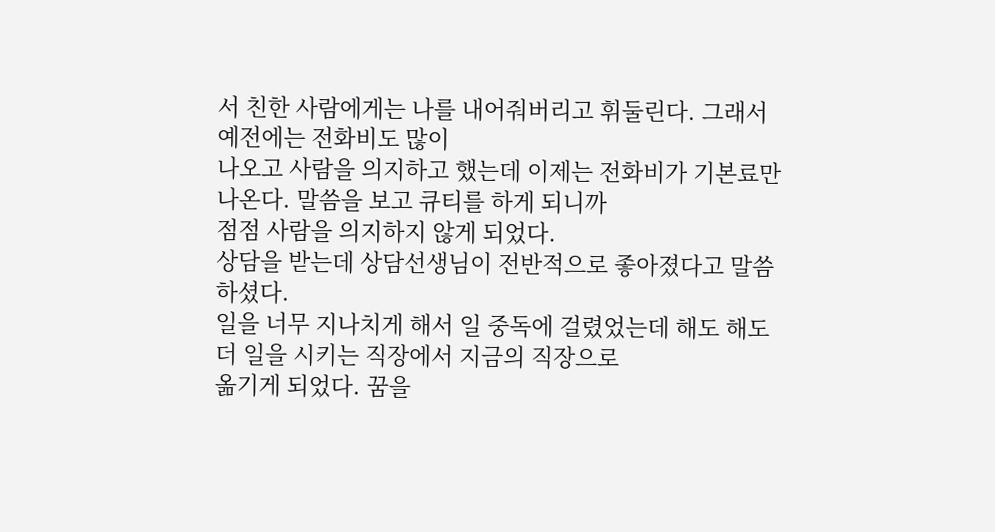서 친한 사람에게는 나를 내어줘버리고 휘둘린다. 그래서 예전에는 전화비도 많이
나오고 사람을 의지하고 했는데 이제는 전화비가 기본료만 나온다. 말씀을 보고 큐티를 하게 되니까
점점 사람을 의지하지 않게 되었다.
상담을 받는데 상담선생님이 전반적으로 좋아졌다고 말씀하셨다.
일을 너무 지나치게 해서 일 중독에 걸렸었는데 해도 해도 더 일을 시키는 직장에서 지금의 직장으로
옮기게 되었다. 꿈을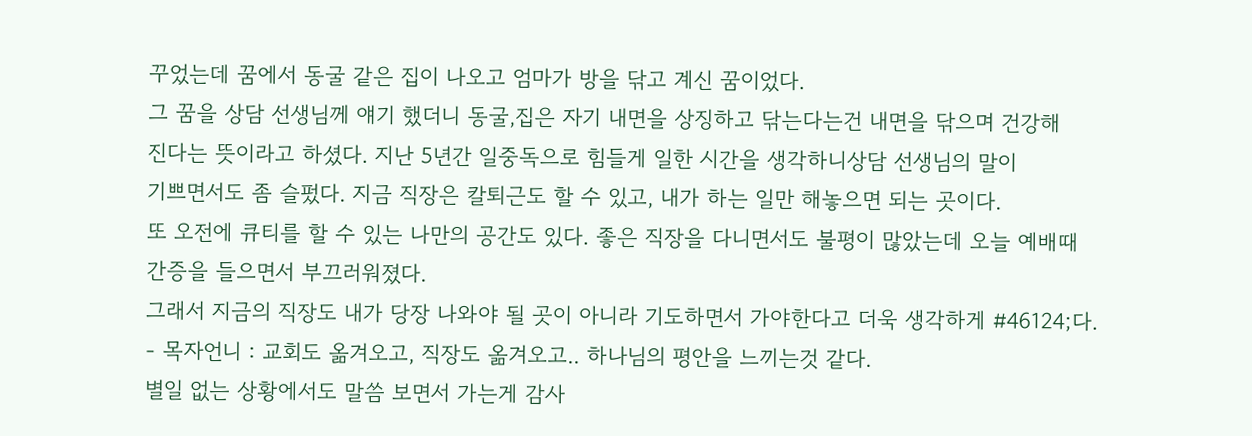꾸었는데 꿈에서 동굴 같은 집이 나오고 엄마가 방을 닦고 계신 꿈이었다.
그 꿈을 상담 선생님께 얘기 했더니 동굴,집은 자기 내면을 상징하고 닦는다는건 내면을 닦으며 건강해
진다는 뜻이라고 하셨다. 지난 5년간 일중독으로 힘들게 일한 시간을 생각하니상담 선생님의 말이
기쁘면서도 좀 슬펐다. 지금 직장은 칼퇴근도 할 수 있고, 내가 하는 일만 해놓으면 되는 곳이다.
또 오전에 큐티를 할 수 있는 나만의 공간도 있다. 좋은 직장을 다니면서도 불평이 많았는데 오늘 예배때
간증을 들으면서 부끄러워졌다.
그래서 지금의 직장도 내가 당장 나와야 될 곳이 아니라 기도하면서 가야한다고 더욱 생각하게 #46124;다.
- 목자언니 : 교회도 옮겨오고, 직장도 옮겨오고.. 하나님의 평안을 느끼는것 같다.
별일 없는 상황에서도 말씀 보면서 가는게 감사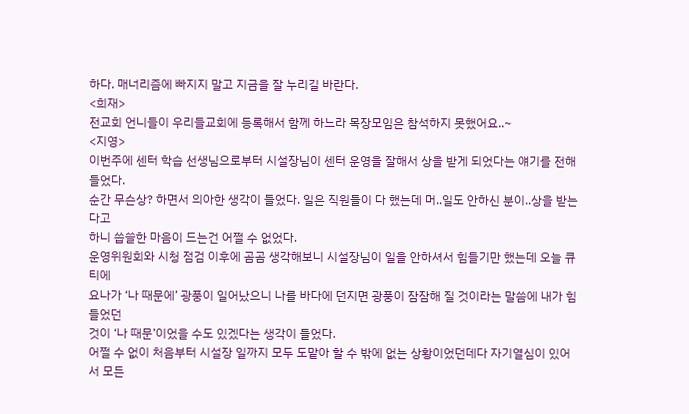하다. 매너리즘에 빠지지 말고 지금을 잘 누리길 바란다.
<희재>
전교회 언니들이 우리들교회에 등록해서 함께 하느라 목장모임은 참석하지 못했어요..~
<지영>
이번주에 센터 학습 선생님으로부터 시설장님이 센터 운영을 잘해서 상을 받게 되었다는 얘기를 전해 들었다.
순간 무슨상? 하면서 의아한 생각이 들었다. 일은 직원들이 다 했는데 머..일도 안하신 분이..상을 받는다고
하니 씁쓸한 마음이 드는건 어쩔 수 없었다.
운영위원회와 시청 점검 이후에 곰곰 생각해보니 시설장님이 일을 안하셔서 힘들기만 했는데 오늘 큐티에
요나가 ‘나 때문에’ 광풍이 일어났으니 나를 바다에 던지면 광풍이 잠잠해 질 것이라는 말씀에 내가 힘들었던
것이 ‘나 때문’이었을 수도 있겠다는 생각이 들었다.
어쩔 수 없이 처음부터 시설장 일까지 모두 도맡아 할 수 밖에 없는 상황이었던데다 자기열심이 있어서 모든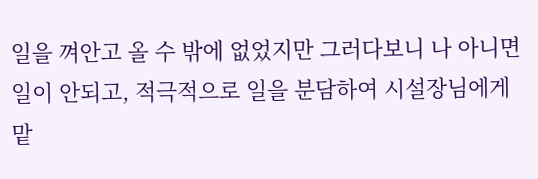일을 껴안고 올 수 밖에 없었지만 그러다보니 나 아니면 일이 안되고, 적극적으로 일을 분담하여 시설장님에게
맡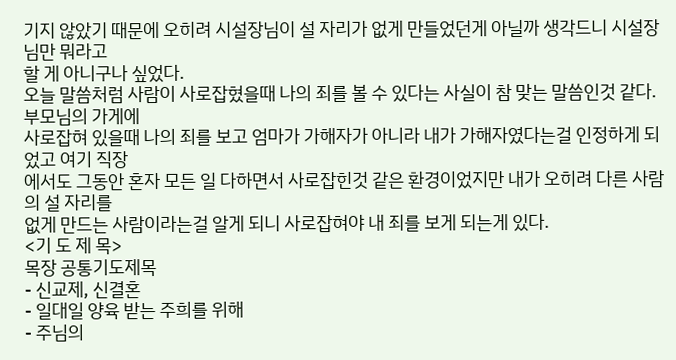기지 않았기 때문에 오히려 시설장님이 설 자리가 없게 만들었던게 아닐까 생각드니 시설장님만 뭐라고
할 게 아니구나 싶었다.
오늘 말씀처럼 사람이 사로잡혔을때 나의 죄를 볼 수 있다는 사실이 참 맞는 말씀인것 같다. 부모님의 가게에
사로잡혀 있을때 나의 죄를 보고 엄마가 가해자가 아니라 내가 가해자였다는걸 인정하게 되었고 여기 직장
에서도 그동안 혼자 모든 일 다하면서 사로잡힌것 같은 환경이었지만 내가 오히려 다른 사람의 설 자리를
없게 만드는 사람이라는걸 알게 되니 사로잡혀야 내 죄를 보게 되는게 있다.
<기 도 제 목>
목장 공통기도제목
- 신교제, 신결혼
- 일대일 양육 받는 주희를 위해
- 주님의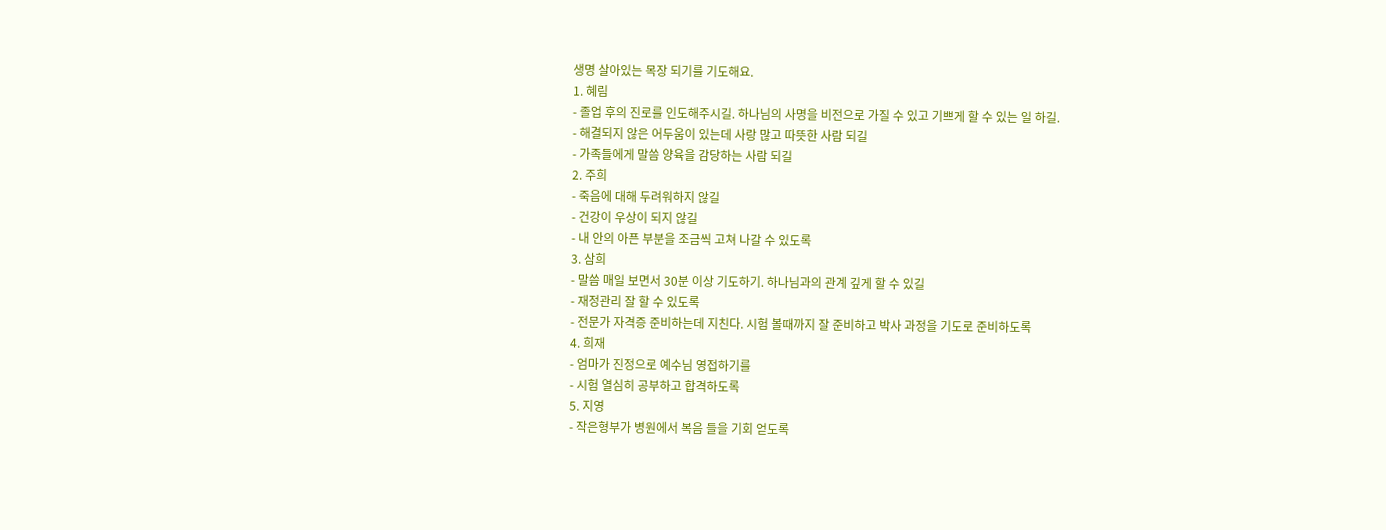생명 살아있는 목장 되기를 기도해요.
1. 혜림
- 졸업 후의 진로를 인도해주시길. 하나님의 사명을 비전으로 가질 수 있고 기쁘게 할 수 있는 일 하길.
- 해결되지 않은 어두움이 있는데 사랑 많고 따뜻한 사람 되길
- 가족들에게 말씀 양육을 감당하는 사람 되길
2. 주희
- 죽음에 대해 두려워하지 않길
- 건강이 우상이 되지 않길
- 내 안의 아픈 부분을 조금씩 고쳐 나갈 수 있도록
3. 삼희
- 말씀 매일 보면서 30분 이상 기도하기. 하나님과의 관계 깊게 할 수 있길
- 재정관리 잘 할 수 있도록
- 전문가 자격증 준비하는데 지친다. 시험 볼때까지 잘 준비하고 박사 과정을 기도로 준비하도록
4. 희재
- 엄마가 진정으로 예수님 영접하기를
- 시험 열심히 공부하고 합격하도록
5. 지영
- 작은형부가 병원에서 복음 들을 기회 얻도록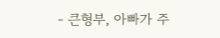- 큰형부, 아빠가 주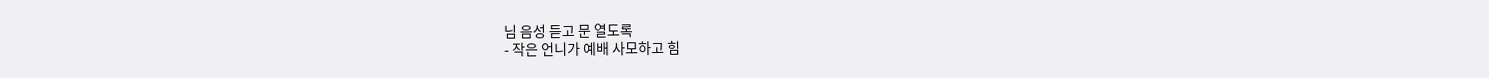님 음성 듣고 문 열도록
- 작은 언니가 예배 사모하고 힘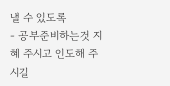낼 수 있도록
- 공부준비하는것 지혜 주시고 인도해 주시길